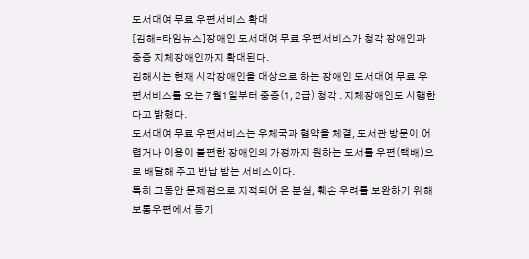도서대여 무료 우편서비스 확대
[김해=타임뉴스]장애인 도서대여 무료 우편서비스가 청각 장애인과 중증 지체장애인까지 확대된다.
김해시는 현재 시각장애인을 대상으로 하는 장애인 도서대여 무료 우편서비스를 오는 7월1일부터 중증(1, 2급) 청각 ․ 지체장애인도 시행한다고 밝혔다.
도서대여 무료 우편서비스는 우체국과 협약을 체결, 도서관 방문이 어렵거나 이용이 불편한 장애인의 가정까지 원하는 도서를 우편(택배)으로 배달해 주고 반납 받는 서비스이다.
특히 그동안 문제점으로 지적되어 온 분실, 훼손 우려를 보완하기 위해 보통우편에서 등기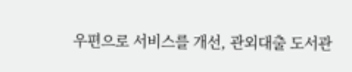우편으로 서비스를 개선, 관외대출 도서관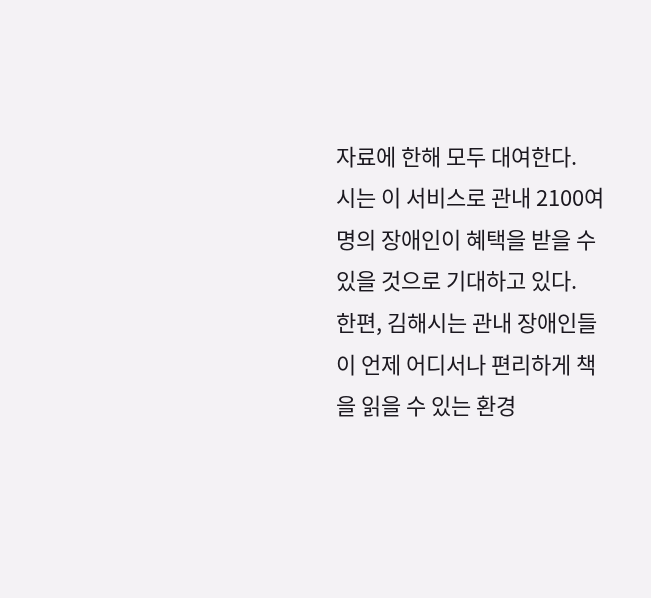자료에 한해 모두 대여한다.
시는 이 서비스로 관내 2100여 명의 장애인이 혜택을 받을 수 있을 것으로 기대하고 있다.
한편, 김해시는 관내 장애인들이 언제 어디서나 편리하게 책을 읽을 수 있는 환경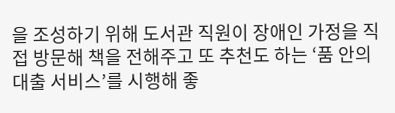을 조성하기 위해 도서관 직원이 장애인 가정을 직접 방문해 책을 전해주고 또 추천도 하는 ‘품 안의 대출 서비스’를 시행해 좋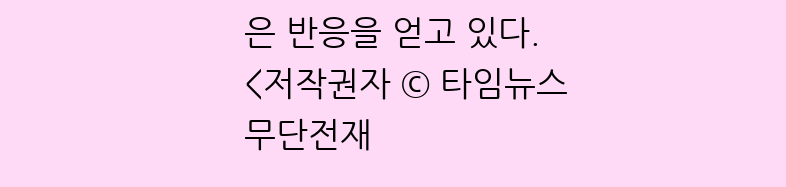은 반응을 얻고 있다.
<저작권자 © 타임뉴스 무단전재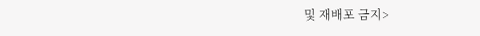및 재배포 금지>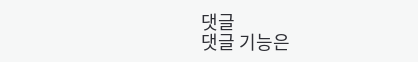댓글
댓글 기능은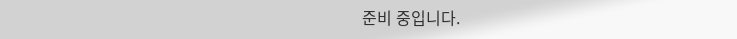준비 중입니다.